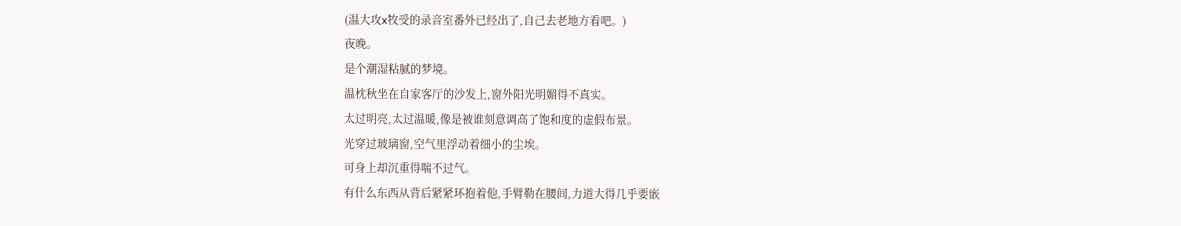(温大攻x牧受的录音室番外已经出了,自己去老地方看吧。)
夜晚。
是个潮湿粘腻的梦境。
温枕秋坐在自家客厅的沙发上,窗外阳光明媚得不真实。
太过明亮,太过温暖,像是被谁刻意调高了饱和度的虚假布景。
光穿过玻璃窗,空气里浮动着细小的尘埃。
可身上却沉重得喘不过气。
有什么东西从背后紧紧环抱着他,手臂勒在腰间,力道大得几乎要嵌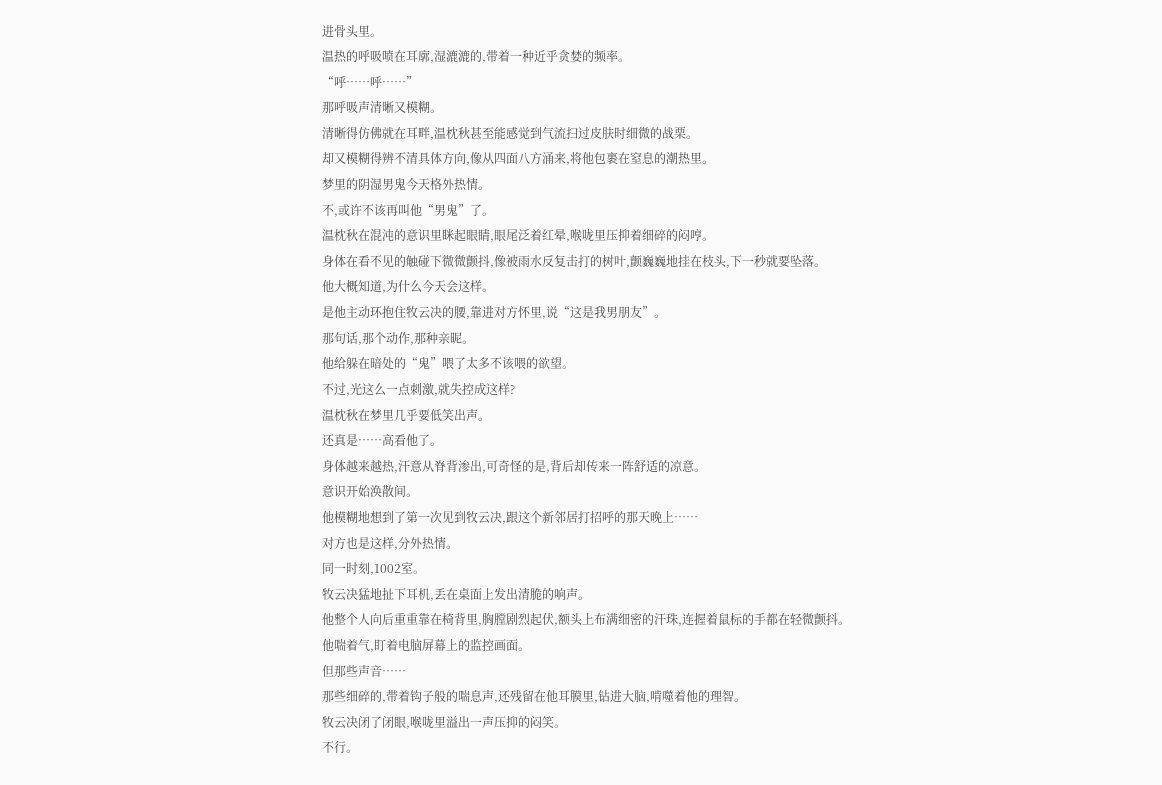进骨头里。
温热的呼吸喷在耳廓,湿漉漉的,带着一种近乎贪婪的频率。
“呼……呼……”
那呼吸声清晰又模糊。
清晰得仿佛就在耳畔,温枕秋甚至能感觉到气流扫过皮肤时细微的战栗。
却又模糊得辨不清具体方向,像从四面八方涌来,将他包裹在窒息的潮热里。
梦里的阴湿男鬼今天格外热情。
不,或许不该再叫他“男鬼”了。
温枕秋在混沌的意识里眯起眼睛,眼尾泛着红晕,喉咙里压抑着细碎的闷哼。
身体在看不见的触碰下微微颤抖,像被雨水反复击打的树叶,颤巍巍地挂在枝头,下一秒就要坠落。
他大概知道,为什么今天会这样。
是他主动环抱住牧云决的腰,靠进对方怀里,说“这是我男朋友”。
那句话,那个动作,那种亲昵。
他给躲在暗处的“鬼”喂了太多不该喂的欲望。
不过,光这么一点刺激,就失控成这样?
温枕秋在梦里几乎要低笑出声。
还真是……高看他了。
身体越来越热,汗意从脊背渗出,可奇怪的是,背后却传来一阵舒适的凉意。
意识开始涣散间。
他模糊地想到了第一次见到牧云决,跟这个新邻居打招呼的那天晚上……
对方也是这样,分外热情。
同一时刻,1002室。
牧云决猛地扯下耳机,丢在桌面上发出清脆的响声。
他整个人向后重重靠在椅背里,胸膛剧烈起伏,额头上布满细密的汗珠,连握着鼠标的手都在轻微颤抖。
他喘着气,盯着电脑屏幕上的监控画面。
但那些声音……
那些细碎的,带着钩子般的喘息声,还残留在他耳膜里,钻进大脑,啃噬着他的理智。
牧云决闭了闭眼,喉咙里溢出一声压抑的闷笑。
不行。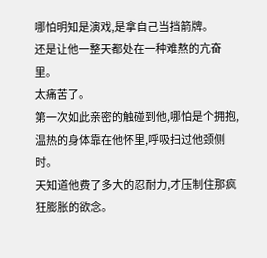哪怕明知是演戏,是拿自己当挡箭牌。
还是让他一整天都处在一种难熬的亢奋里。
太痛苦了。
第一次如此亲密的触碰到他,哪怕是个拥抱,温热的身体靠在他怀里,呼吸扫过他颈侧时。
天知道他费了多大的忍耐力,才压制住那疯狂膨胀的欲念。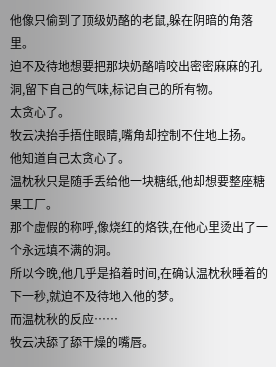他像只偷到了顶级奶酪的老鼠,躲在阴暗的角落里。
迫不及待地想要把那块奶酪啃咬出密密麻麻的孔洞,留下自己的气味,标记自己的所有物。
太贪心了。
牧云决抬手捂住眼睛,嘴角却控制不住地上扬。
他知道自己太贪心了。
温枕秋只是随手丢给他一块糖纸,他却想要整座糖果工厂。
那个虚假的称呼,像烧红的烙铁,在他心里烫出了一个永远填不满的洞。
所以今晚,他几乎是掐着时间,在确认温枕秋睡着的下一秒,就迫不及待地入他的梦。
而温枕秋的反应……
牧云决舔了舔干燥的嘴唇。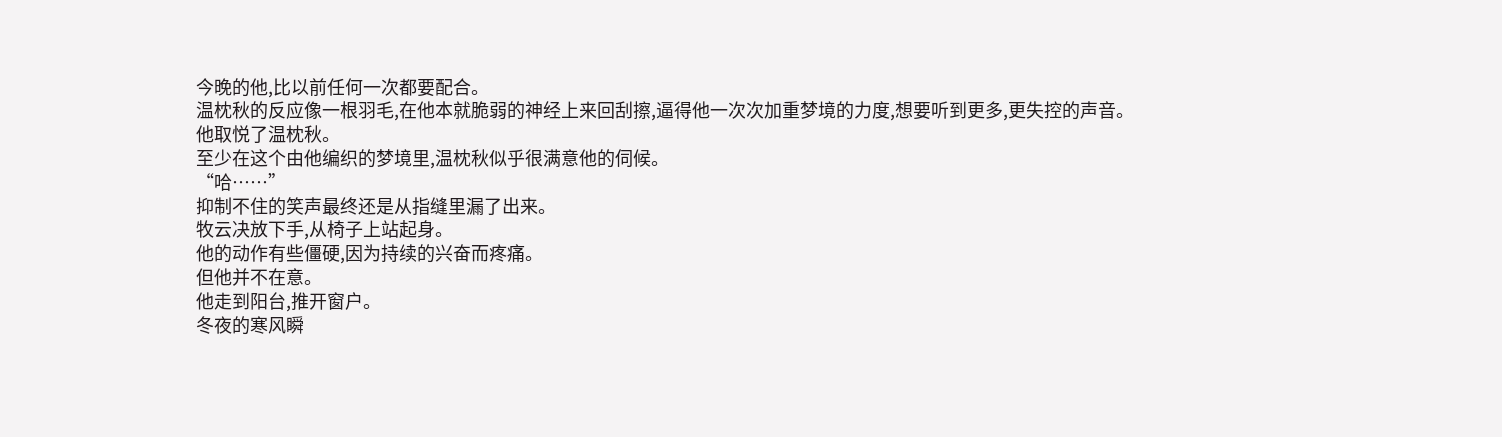今晚的他,比以前任何一次都要配合。
温枕秋的反应像一根羽毛,在他本就脆弱的神经上来回刮擦,逼得他一次次加重梦境的力度,想要听到更多,更失控的声音。
他取悦了温枕秋。
至少在这个由他编织的梦境里,温枕秋似乎很满意他的伺候。
“哈……”
抑制不住的笑声最终还是从指缝里漏了出来。
牧云决放下手,从椅子上站起身。
他的动作有些僵硬,因为持续的兴奋而疼痛。
但他并不在意。
他走到阳台,推开窗户。
冬夜的寒风瞬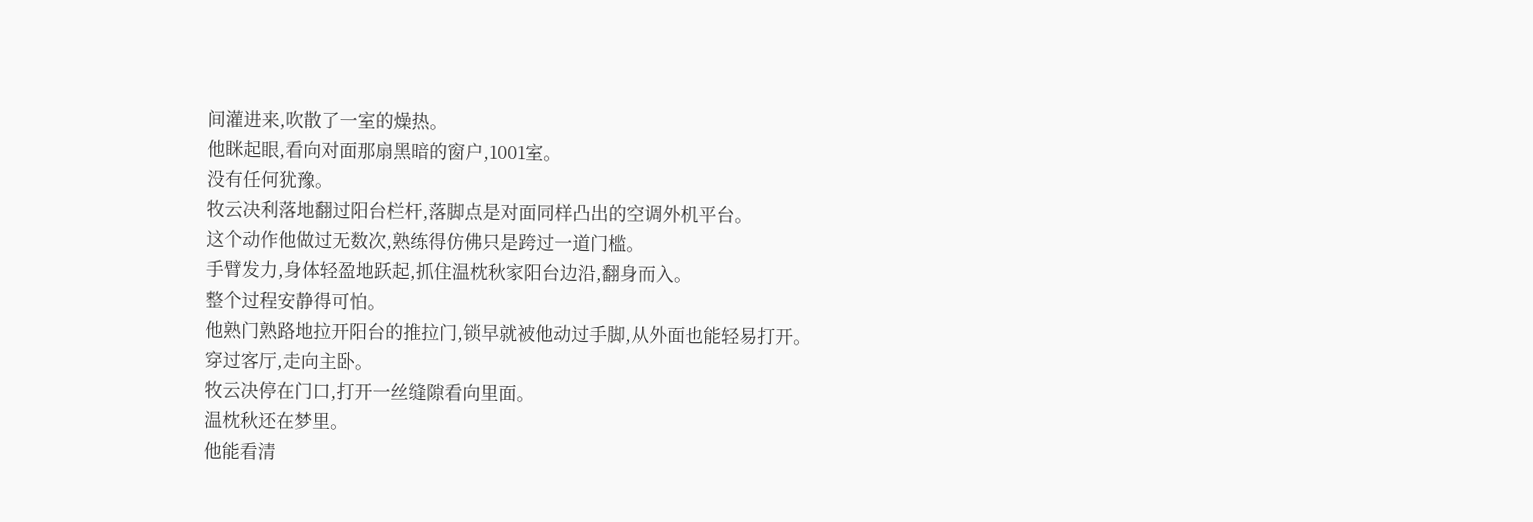间灌进来,吹散了一室的燥热。
他眯起眼,看向对面那扇黑暗的窗户,1001室。
没有任何犹豫。
牧云决利落地翻过阳台栏杆,落脚点是对面同样凸出的空调外机平台。
这个动作他做过无数次,熟练得仿佛只是跨过一道门槛。
手臂发力,身体轻盈地跃起,抓住温枕秋家阳台边沿,翻身而入。
整个过程安静得可怕。
他熟门熟路地拉开阳台的推拉门,锁早就被他动过手脚,从外面也能轻易打开。
穿过客厅,走向主卧。
牧云决停在门口,打开一丝缝隙看向里面。
温枕秋还在梦里。
他能看清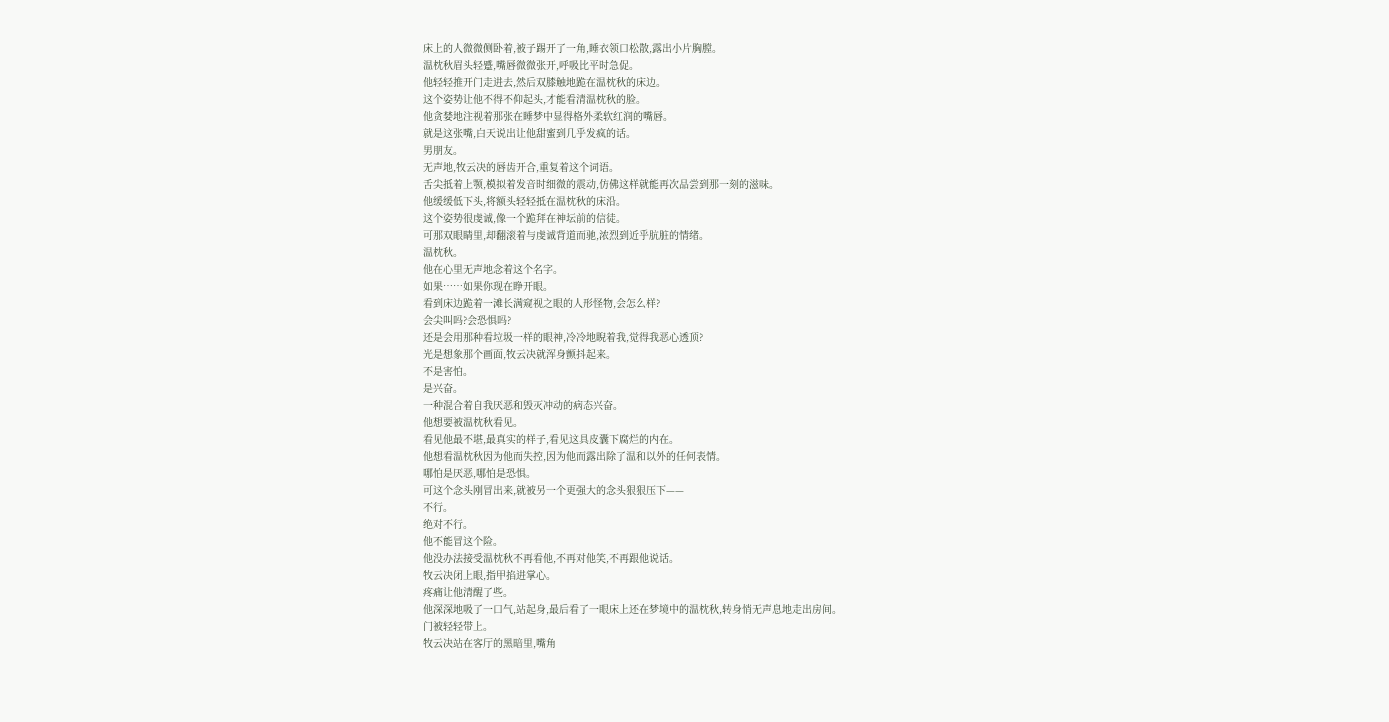床上的人微微侧卧着,被子踢开了一角,睡衣领口松散,露出小片胸膛。
温枕秋眉头轻蹙,嘴唇微微张开,呼吸比平时急促。
他轻轻推开门走进去,然后双膝触地跪在温枕秋的床边。
这个姿势让他不得不仰起头,才能看清温枕秋的脸。
他贪婪地注视着那张在睡梦中显得格外柔软红润的嘴唇。
就是这张嘴,白天说出让他甜蜜到几乎发疯的话。
男朋友。
无声地,牧云决的唇齿开合,重复着这个词语。
舌尖抵着上颚,模拟着发音时细微的震动,仿佛这样就能再次品尝到那一刻的滋味。
他缓缓低下头,将额头轻轻抵在温枕秋的床沿。
这个姿势很虔诚,像一个跪拜在神坛前的信徒。
可那双眼睛里,却翻滚着与虔诚背道而驰,浓烈到近乎肮脏的情绪。
温枕秋。
他在心里无声地念着这个名字。
如果……如果你现在睁开眼。
看到床边跪着一滩长满窥视之眼的人形怪物,会怎么样?
会尖叫吗?会恐惧吗?
还是会用那种看垃圾一样的眼神,冷冷地睨着我,觉得我恶心透顶?
光是想象那个画面,牧云决就浑身颤抖起来。
不是害怕。
是兴奋。
一种混合着自我厌恶和毁灭冲动的病态兴奋。
他想要被温枕秋看见。
看见他最不堪,最真实的样子,看见这具皮囊下腐烂的内在。
他想看温枕秋因为他而失控,因为他而露出除了温和以外的任何表情。
哪怕是厌恶,哪怕是恐惧。
可这个念头刚冒出来,就被另一个更强大的念头狠狠压下——
不行。
绝对不行。
他不能冒这个险。
他没办法接受温枕秋不再看他,不再对他笑,不再跟他说话。
牧云决闭上眼,指甲掐进掌心。
疼痛让他清醒了些。
他深深地吸了一口气,站起身,最后看了一眼床上还在梦境中的温枕秋,转身悄无声息地走出房间。
门被轻轻带上。
牧云决站在客厅的黑暗里,嘴角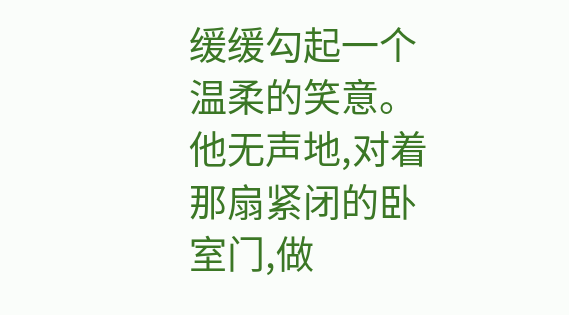缓缓勾起一个温柔的笑意。
他无声地,对着那扇紧闭的卧室门,做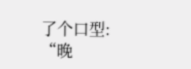了个口型:
“晚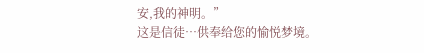安,我的神明。”
这是信徒…供奉给您的愉悦梦境。